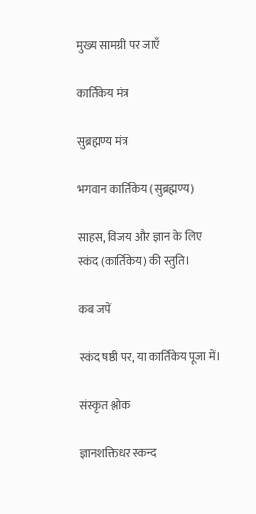मुख्य सामग्री पर जाएँ

कार्तिकेय मंत्र

सुब्रह्मण्य मंत्र

भगवान कार्तिकेय (सुब्रह्मण्य)

साहस, विजय और ज्ञान के लिए स्कंद (कार्तिकेय) की स्तुति।

कब जपें

स्कंद षष्ठी पर, या कार्तिकेय पूजा में।

संस्कृत श्लोक

ज्ञानशक्तिधर स्कन्द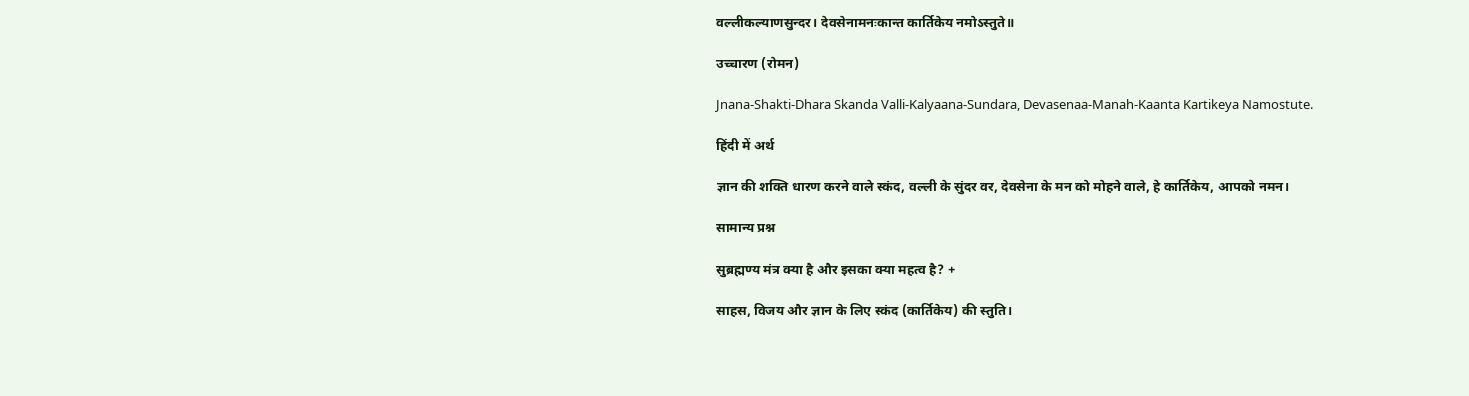वल्लीकल्याणसुन्दर। देवसेनामनःकान्त कार्तिकेय नमोऽस्तुते॥

उच्चारण (रोमन)

Jnana-Shakti-Dhara Skanda Valli-Kalyaana-Sundara, Devasenaa-Manah-Kaanta Kartikeya Namostute.

हिंदी में अर्थ

ज्ञान की शक्ति धारण करने वाले स्कंद, वल्ली के सुंदर वर, देवसेना के मन को मोहने वाले, हे कार्तिकेय, आपको नमन।

सामान्य प्रश्न

सुब्रह्मण्य मंत्र क्या है और इसका क्या महत्व है? +

साहस, विजय और ज्ञान के लिए स्कंद (कार्तिकेय) की स्तुति।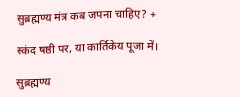सुब्रह्मण्य मंत्र कब जपना चाहिए? +

स्कंद षष्ठी पर, या कार्तिकेय पूजा में।

सुब्रह्मण्य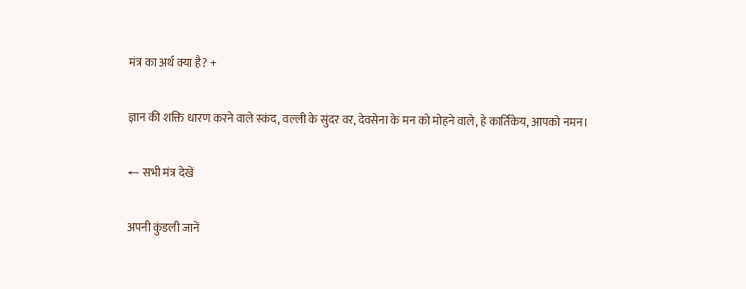मंत्र का अर्थ क्या है? +

ज्ञान की शक्ति धारण करने वाले स्कंद, वल्ली के सुंदर वर, देवसेना के मन को मोहने वाले, हे कार्तिकेय, आपको नमन।

← सभी मंत्र देखें

अपनी कुंडली जानें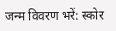जन्म विवरण भरें: स्कोर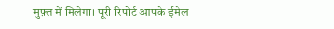मुफ़्त में मिलेगा। पूरी रिपोर्ट आपके ईमेल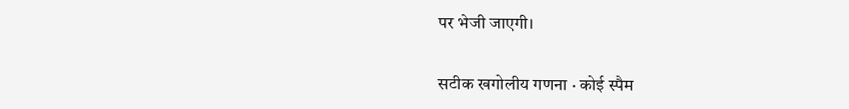पर भेजी जाएगी।

सटीक खगोलीय गणना · कोई स्पैम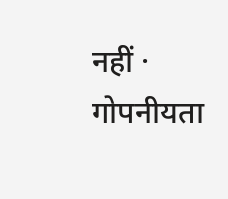नहीं · गोपनीयता